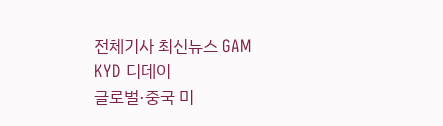전체기사 최신뉴스 GAM
KYD 디데이
글로벌·중국 미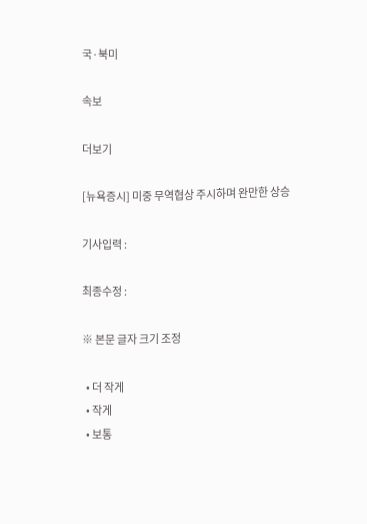국·북미

속보

더보기

[뉴욕증시] 미중 무역협상 주시하며 완만한 상승

기사입력 :

최종수정 :

※ 본문 글자 크기 조정

  • 더 작게
  • 작게
  • 보통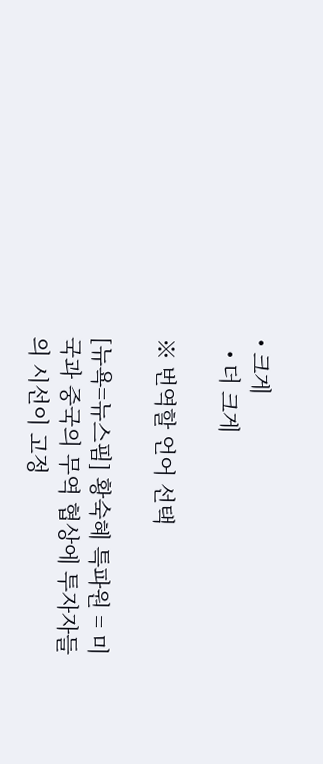• 크게
  • 더 크게

※ 번역할 언어 선택

[뉴욕=뉴스핌] 황숙혜 특파원 = 미국과 중국의 무역 협상에 투자자들의 시선이 고정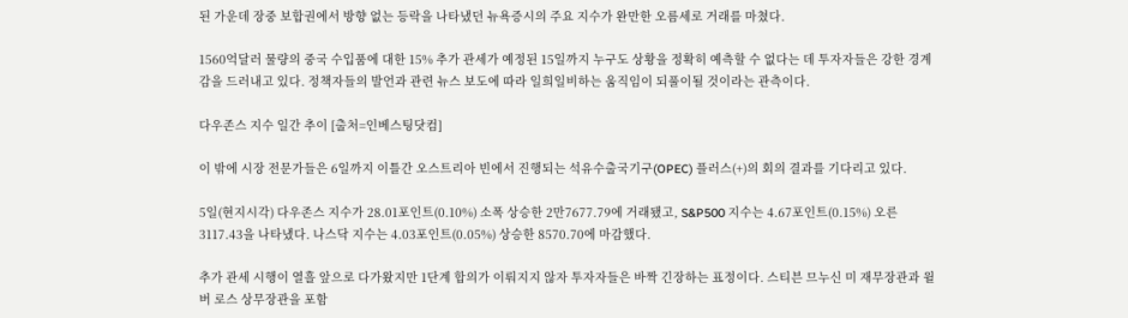된 가운데 장중 보합권에서 방향 없는 등락을 나타냈던 뉴욕증시의 주요 지수가 완만한 오름세로 거래를 마쳤다.

1560억달러 물량의 중국 수입품에 대한 15% 추가 관세가 예정된 15일까지 누구도 상황을 정확히 예측할 수 없다는 데 투자자들은 강한 경계감을 드러내고 있다. 정책자들의 발언과 관련 뉴스 보도에 따라 일희일비하는 움직임이 되풀이될 것이라는 관측이다.

다우존스 지수 일간 추이 [출처=인베스팅닷컴]

이 밖에 시장 전문가들은 6일까지 이틀간 오스트리아 빈에서 진행되는 석유수출국기구(OPEC) 플러스(+)의 회의 결과를 기다리고 있다.

5일(현지시각) 다우존스 지수가 28.01포인트(0.10%) 소폭 상승한 2만7677.79에 거래됐고, S&P500 지수는 4.67포인트(0.15%) 오른 3117.43을 나타냈다. 나스닥 지수는 4.03포인트(0.05%) 상승한 8570.70에 마감했다.

추가 관세 시행이 열흘 앞으로 다가왔지만 1단계 합의가 이뤄지지 않자 투자자들은 바짝 긴장하는 표정이다. 스티븐 므누신 미 재무장관과 윌버 로스 상무장관을 포함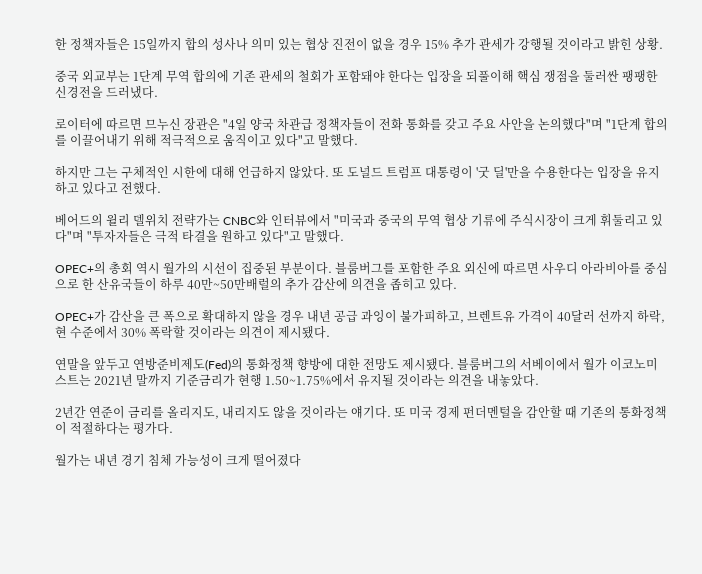한 정책자들은 15일까지 합의 성사나 의미 있는 협상 진전이 없을 경우 15% 추가 관세가 강행될 것이라고 밝힌 상황.

중국 외교부는 1단계 무역 합의에 기존 관세의 철회가 포함돼야 한다는 입장을 되풀이해 핵심 쟁점을 둘러싼 팽팽한 신경전을 드러냈다.

로이터에 따르면 므누신 장관은 "4일 양국 차관급 정책자들이 전화 통화를 갖고 주요 사안을 논의했다"며 "1단계 합의를 이끌어내기 위해 적극적으로 움직이고 있다"고 말했다.

하지만 그는 구체적인 시한에 대해 언급하지 않았다. 또 도널드 트럼프 대통령이 '굿 딜'만을 수용한다는 입장을 유지하고 있다고 전했다.

베어드의 윌리 델위치 전략가는 CNBC와 인터뷰에서 "미국과 중국의 무역 협상 기류에 주식시장이 크게 휘둘리고 있다"며 "투자자들은 극적 타결을 원하고 있다"고 말했다.

OPEC+의 총회 역시 월가의 시선이 집중된 부분이다. 블룸버그를 포함한 주요 외신에 따르면 사우디 아라비아를 중심으로 한 산유국들이 하루 40만~50만배럴의 추가 감산에 의견을 좁히고 있다.

OPEC+가 감산을 큰 폭으로 확대하지 않을 경우 내년 공급 과잉이 불가피하고, 브렌트유 가격이 40달러 선까지 하락, 현 수준에서 30% 폭락할 것이라는 의견이 제시됐다.

연말을 앞두고 연방준비제도(Fed)의 통화정책 향방에 대한 전망도 제시됐다. 블룸버그의 서베이에서 월가 이코노미스트는 2021년 말까지 기준금리가 현행 1.50~1.75%에서 유지될 것이라는 의견을 내놓았다.

2년간 연준이 금리를 올리지도, 내리지도 않을 것이라는 얘기다. 또 미국 경제 펀더멘털을 감안할 때 기존의 통화정책이 적절하다는 평가다.

월가는 내년 경기 침체 가능성이 크게 떨어졌다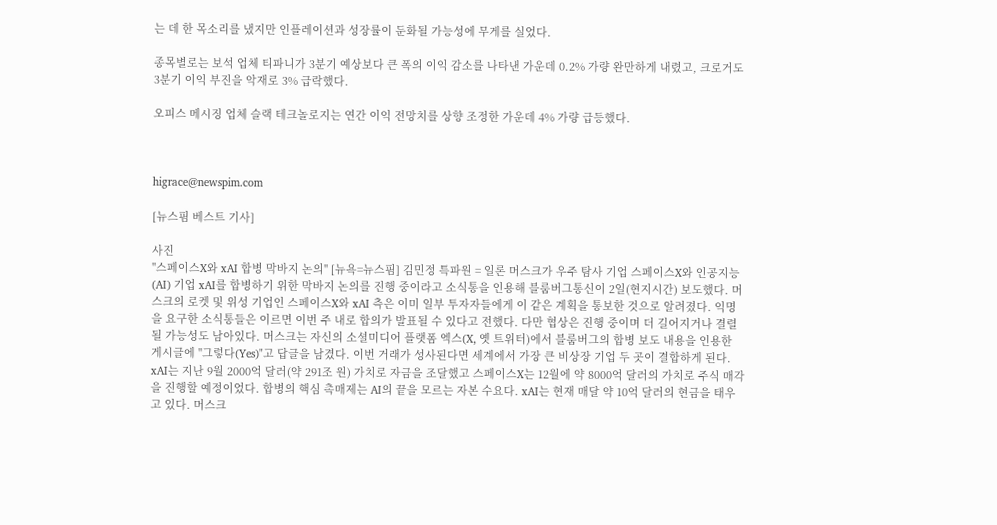는 데 한 목소리를 냈지만 인플레이션과 성장률이 둔화될 가능성에 무게를 실었다.

종목별로는 보석 업체 티파니가 3분기 예상보다 큰 폭의 이익 감소를 나타낸 가운데 0.2% 가량 완만하게 내렸고, 크로거도 3분기 이익 부진을 악재로 3% 급락했다.

오피스 메시징 업체 슬랙 테크놀로지는 연간 이익 전망치를 상향 조정한 가운데 4% 가량 급등했다.



higrace@newspim.com

[뉴스핌 베스트 기사]

사진
"스페이스X와 xAI 합병 막바지 논의" [뉴욕=뉴스핌] 김민정 특파원 = 일론 머스크가 우주 탐사 기업 스페이스X와 인공지능(AI) 기업 xAI를 합병하기 위한 막바지 논의를 진행 중이라고 소식통을 인용해 블룸버그통신이 2일(현지시간) 보도했다. 머스크의 로켓 및 위성 기업인 스페이스X와 xAI 측은 이미 일부 투자자들에게 이 같은 계획을 통보한 것으로 알려졌다. 익명을 요구한 소식통들은 이르면 이번 주 내로 합의가 발표될 수 있다고 전했다. 다만 협상은 진행 중이며 더 길어지거나 결렬될 가능성도 남아있다. 머스크는 자신의 소셜미디어 플랫폼 엑스(X, 옛 트위터)에서 블룸버그의 합병 보도 내용을 인용한 게시글에 "그렇다(Yes)"고 답글을 남겼다. 이번 거래가 성사된다면 세계에서 가장 큰 비상장 기업 두 곳이 결합하게 된다. xAI는 지난 9월 2000억 달러(약 291조 원) 가치로 자금을 조달했고 스페이스X는 12월에 약 8000억 달러의 가치로 주식 매각을 진행할 예정이었다. 합병의 핵심 촉매제는 AI의 끝을 모르는 자본 수요다. xAI는 현재 매달 약 10억 달러의 현금을 태우고 있다. 머스크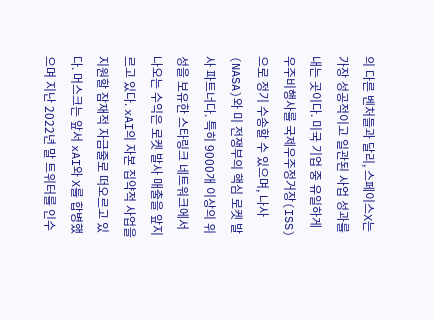의 다른 벤처들과 달리, 스페이스X는 가장 성공적이고 일관된 사업 성과를 내는 곳이다. 미국 기업 중 유일하게 우주비행사를 국제우주정거장(ISS)으로 정기 수송할 수 있으며, 나사(NASA)와 미 전쟁부의 핵심 로켓 발사 파트너다. 특히 9000개 이상의 위성을 보유한 스타링크 네트워크에서 나오는 수익은 로켓 발사 매출을 앞지르고 있다. xAI의 자본 집약적 사업을 지원할 잠재적 자금줄로 떠오르고 있다. 머스크는 앞서 xAI와 X를 합병했으며 지난 2022년 말 트위터를 인수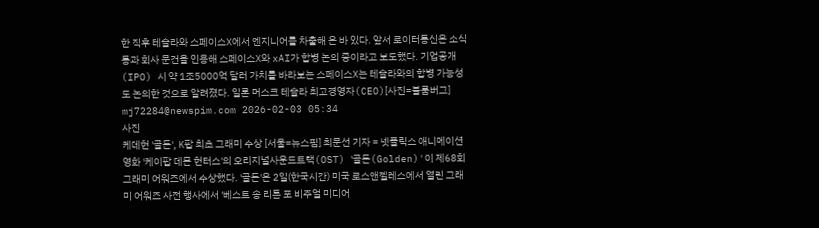한 직후 테슬라와 스페이스X에서 엔지니어를 차출해 온 바 있다. 앞서 로이터통신은 소식통과 회사 문건을 인용해 스페이스X와 xAI가 합병 논의 중이라고 보도했다. 기업공개(IPO) 시 약 1조5000억 달러 가치를 바라보는 스페이스X는 테슬라와의 합병 가능성도 논의한 것으로 알려졌다. 일론 머스크 테슬라 최고경영자(CEO)[사진=블룸버그] mj72284@newspim.com 2026-02-03 05:34
사진
케데헌 '골든', K팝 최초 그래미 수상 [서울=뉴스핌] 최문선 기자 = 넷플릭스 애니메이션 영화 '케이팝 데몬 헌터스'의 오리지널사운드트랙(OST) '골든(Golden)'이 제68회 그래미 어워즈에서 수상했다. '골든'은 2일(한국시간) 미국 로스앤젤레스에서 열린 그래미 어워즈 사전 행사에서 '베스트 송 리튼 포 비주얼 미디어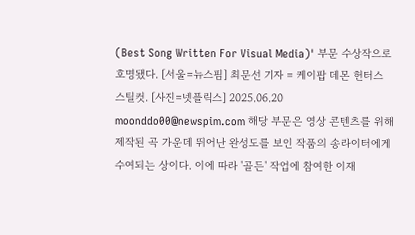(Best Song Written For Visual Media)' 부문 수상작으로 호명됐다. [서울=뉴스핌] 최문선 기자 = 케이팝 데몬 헌터스 스틸컷. [사진=넷플릭스] 2025.06.20 moonddo00@newspim.com 해당 부문은 영상 콘텐츠를 위해 제작된 곡 가운데 뛰어난 완성도를 보인 작품의 송라이터에게 수여되는 상이다. 이에 따라 '골든' 작업에 참여한 이재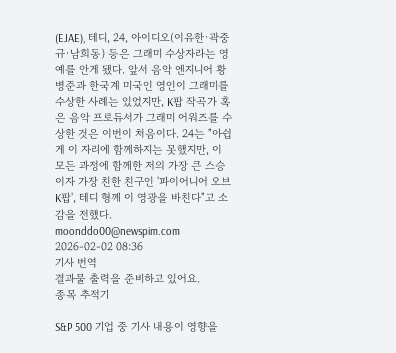(EJAE), 테디, 24, 아이디오(이유한·곽중규·남희동) 등은 그래미 수상자라는 영예를 안게 됐다. 앞서 음악 엔지니어 황병준과 한국계 미국인 영인이 그래미를 수상한 사례는 있었지만, K팝 작곡가 혹은 음악 프로듀서가 그래미 어워즈를 수상한 것은 이번이 처음이다. 24는 "아쉽게 이 자리에 함께하지는 못했지만, 이 모든 과정에 함께한 저의 가장 큰 스승이자 가장 친한 친구인 '파이어니어 오브 K팝', 테디 형께 이 영광을 바친다"고 소감을 전했다. moonddo00@newspim.com 2026-02-02 08:36
기사 번역
결과물 출력을 준비하고 있어요.
종목 추적기

S&P 500 기업 중 기사 내용이 영향을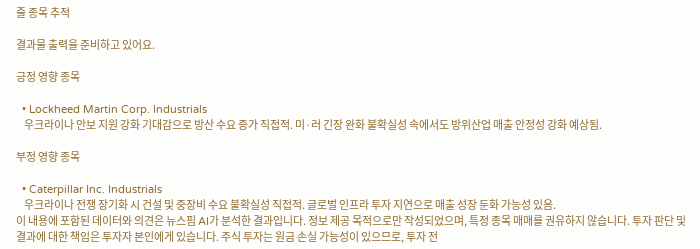줄 종목 추적

결과물 출력을 준비하고 있어요.

긍정 영향 종목

  • Lockheed Martin Corp. Industrials
    우크라이나 안보 지원 강화 기대감으로 방산 수요 증가 직접적. 미·러 긴장 완화 불확실성 속에서도 방위산업 매출 안정성 강화 예상됨.

부정 영향 종목

  • Caterpillar Inc. Industrials
    우크라이나 전쟁 장기화 시 건설 및 중장비 수요 불확실성 직접적. 글로벌 인프라 투자 지연으로 매출 성장 둔화 가능성 있음.
이 내용에 포함된 데이터와 의견은 뉴스핌 AI가 분석한 결과입니다. 정보 제공 목적으로만 작성되었으며, 특정 종목 매매를 권유하지 않습니다. 투자 판단 및 결과에 대한 책임은 투자자 본인에게 있습니다. 주식 투자는 원금 손실 가능성이 있으므로, 투자 전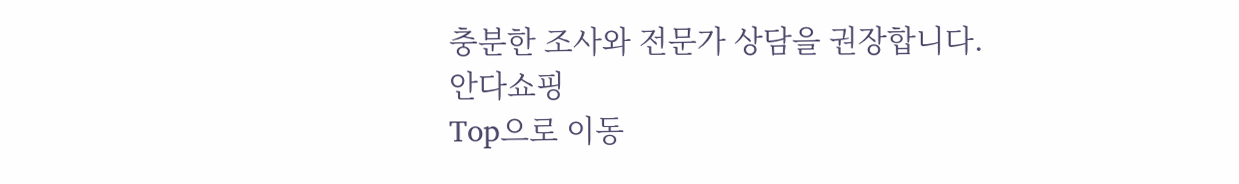충분한 조사와 전문가 상담을 권장합니다.
안다쇼핑
Top으로 이동